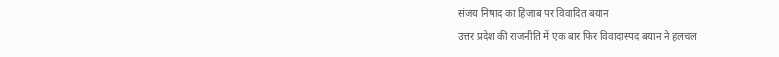संजय निषाद का हिजाब पर विवादित बयान
उत्तर प्रदेश की राजनीति में एक बार फिर विवादास्पद बयान ने हलचल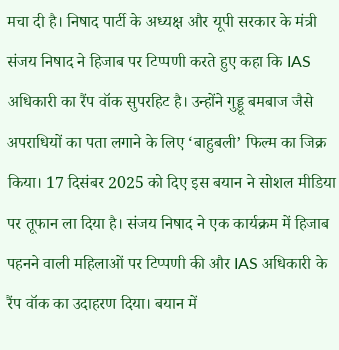मचा दी है। निषाद पार्टी के अध्यक्ष और यूपी सरकार के मंत्री संजय निषाद ने हिजाब पर टिप्पणी करते हुए कहा कि IAS अधिकारी का रैंप वॉक सुपरहिट है। उन्होंने गुड्डू बमबाज जैसे अपराधियों का पता लगाने के लिए ‘बाहुबली’ फिल्म का जिक्र किया। 17 दिसंबर 2025 को दिए इस बयान ने सोशल मीडिया पर तूफान ला दिया है। संजय निषाद ने एक कार्यक्रम में हिजाब पहनने वाली महिलाओं पर टिप्पणी की और IAS अधिकारी के रैंप वॉक का उदाहरण दिया। बयान में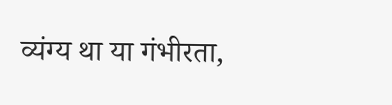व्यंग्य था या गंभीरता,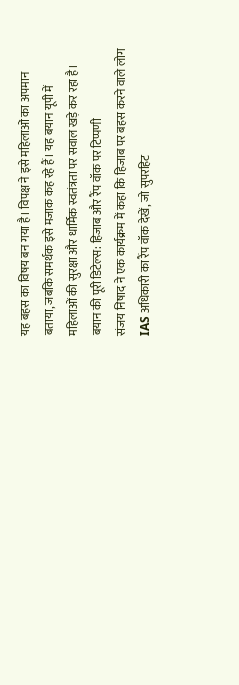यह बहस का विषय बन गया है। विपक्ष ने इसे महिलाओं का अपमान बताया, जबकि समर्थक इसे मजाक कह रहे हैं। यह बयान यूपी में महिलाओं की सुरक्षा और धार्मिक स्वतंत्रता पर सवाल खड़े कर रहा है।
बयान की पूरी डिटेल्स: हिजाब और रैंप वॉक पर टिप्पणी
संजय निषाद ने एक कार्यक्रम में कहा कि हिजाब पर बहस करने वाले लोग IAS अधिकारी का रैंप वॉक देखें, जो सुपरहिट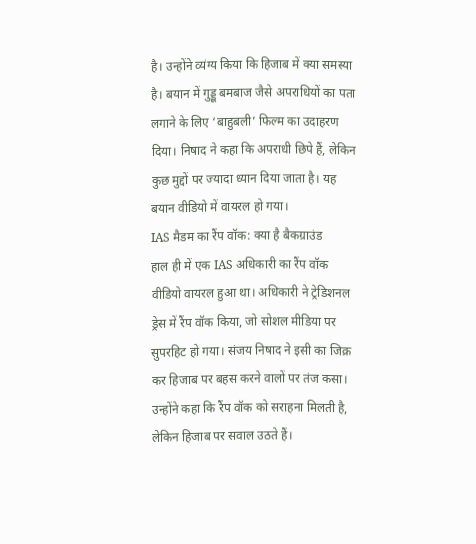है। उन्होंने व्यंग्य किया कि हिजाब में क्या समस्या है। बयान में गुड्डू बमबाज जैसे अपराधियों का पता लगाने के लिए ‘बाहुबली’ फिल्म का उदाहरण दिया। निषाद ने कहा कि अपराधी छिपे हैं, लेकिन कुछ मुद्दों पर ज्यादा ध्यान दिया जाता है। यह बयान वीडियो में वायरल हो गया।
IAS मैडम का रैंप वॉक: क्या है बैकग्राउंड
हाल ही में एक IAS अधिकारी का रैंप वॉक वीडियो वायरल हुआ था। अधिकारी ने ट्रेडिशनल ड्रेस में रैंप वॉक किया, जो सोशल मीडिया पर सुपरहिट हो गया। संजय निषाद ने इसी का जिक्र कर हिजाब पर बहस करने वालों पर तंज कसा। उन्होंने कहा कि रैंप वॉक को सराहना मिलती है, लेकिन हिजाब पर सवाल उठते हैं।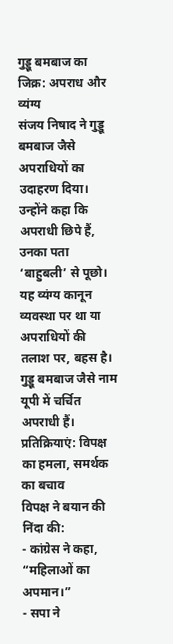गुड्डू बमबाज का जिक्र: अपराध और व्यंग्य
संजय निषाद ने गुड्डू बमबाज जैसे अपराधियों का उदाहरण दिया। उन्होंने कहा कि अपराधी छिपे हैं, उनका पता ‘बाहुबली’ से पूछो। यह व्यंग्य कानून व्यवस्था पर था या अपराधियों की तलाश पर, बहस है। गुड्डू बमबाज जैसे नाम यूपी में चर्चित अपराधी हैं।
प्रतिक्रियाएं: विपक्ष का हमला, समर्थक का बचाव
विपक्ष ने बयान की निंदा की:
- कांग्रेस ने कहा, “महिलाओं का अपमान।”
- सपा ने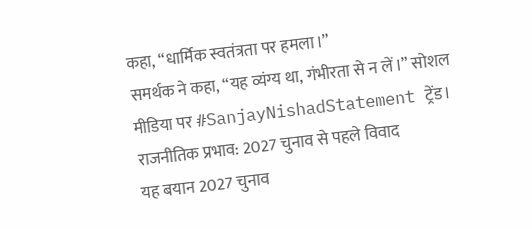कहा, “धार्मिक स्वतंत्रता पर हमला।”
समर्थक ने कहा, “यह व्यंग्य था, गंभीरता से न लें।” सोशल मीडिया पर #SanjayNishadStatement ट्रेंड।
राजनीतिक प्रभाव: 2027 चुनाव से पहले विवाद
यह बयान 2027 चुनाव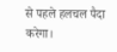से पहले हलचल पैदा करेगा।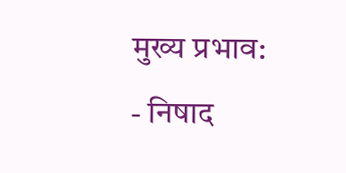मुख्य प्रभाव:
- निषाद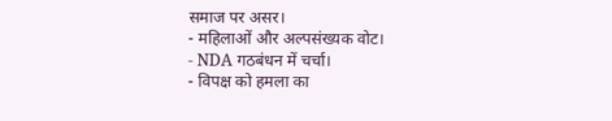समाज पर असर।
- महिलाओं और अल्पसंख्यक वोट।
- NDA गठबंधन में चर्चा।
- विपक्ष को हमला का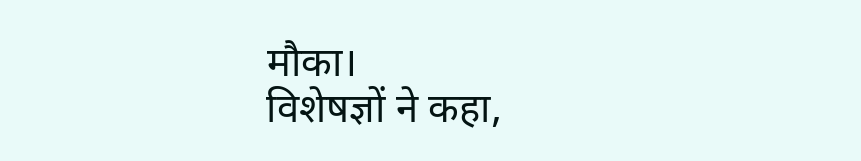मौका।
विशेषज्ञों ने कहा,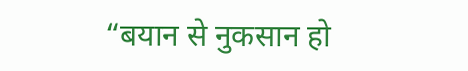“बयान से नुकसान हो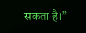सकता है।”